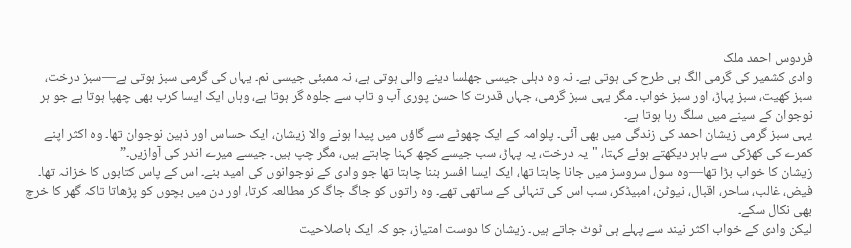فردوس احمد ملک
وادی کشمیر کی گرمی الگ ہی طرح کی ہوتی ہے۔ نہ وہ دہلی جیسی جھلسا دینے والی ہوتی ہے، نہ ممبئی جیسی نم۔ یہاں کی گرمی سبز ہوتی ہے—سبز درخت، سبز کھیت، سبز پہاڑ، اور سبز خواب۔ مگر یہی سبز گرمی، جہاں قدرت کا حسن پوری آب و تاب سے جلوہ گر ہوتا ہے، وہاں ایک ایسا کرب بھی چھپا ہوتا ہے جو ہر نوجوان کے سینے میں سلگ رہا ہوتا ہے۔
یہی سبز گرمی زیشان احمد کی زندگی میں بھی آئی۔ پلوامہ کے ایک چھوٹے سے گاؤں میں پیدا ہونے والا زیشان، ایک حساس اور ذہین نوجوان تھا۔ وہ اکثر اپنے کمرے کی کھڑکی سے باہر دیکھتے ہوئے کہتا، "یہ درخت، یہ پہاڑ، سب جیسے کچھ کہنا چاہتے ہیں، مگر چپ ہیں۔ جیسے میرے اندر کی آوازیں۔”
زیشان کا خواب بڑا تھا—وہ سول سروسز میں جانا چاہتا تھا، ایک ایسا افسر بننا چاہتا تھا جو وادی کے نوجوانوں کی امید بنے۔ اس کے پاس کتابوں کا خزانہ تھا۔ فیض، غالب، ساحر، اقبال، نیوٹن، امبیڈکر، سب اس کی تنہائی کے ساتھی تھے۔ وہ راتوں کو جاگ جاگ کر مطالعہ کرتا، اور دن میں بچوں کو پڑھاتا تاکہ گھر کا خرچ بھی نکال سکے۔
لیکن وادی کے خواب اکثر نیند سے پہلے ہی ٹوٹ جاتے ہیں۔ زیشان کا دوست امتیاز، جو کہ ایک باصلاحیت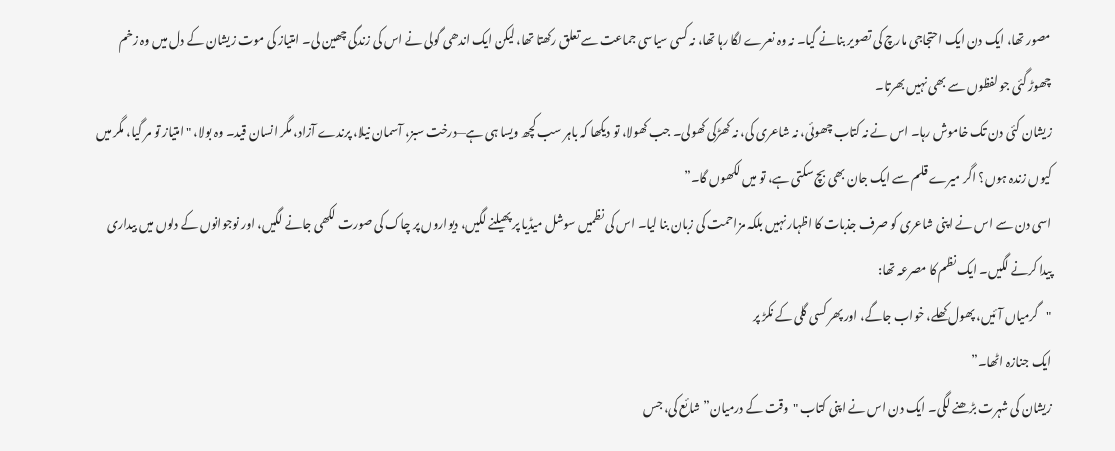مصور تھا، ایک دن ایک احتجاجی مارچ کی تصویر بنانے گیا۔ نہ وہ نعرے لگا رہا تھا، نہ کسی سیاسی جماعت سے تعلق رکھتا تھا، لیکن ایک اندھی گولی نے اس کی زندگی چھین لی۔ امتیاز کی موت زیشان کے دل میں وہ زخم چھوڑ گئی جو لفظوں سے بھی نہیں بھرتا۔
زیشان کئی دن تک خاموش رہا۔ اس نے نہ کتاب چھوئی، نہ شاعری کی، نہ کھڑکی کھولی۔ جب کھولا، تو دیکھا کہ باہر سب کچھ ویسا ہی ہے—درخت سبز، آسمان نیلا، پرندے آزاد، مگر انسان قید۔ وہ بولا، "امتیاز تو مر گیا، مگر میں کیوں زندہ ہوں؟ اگر میرے قلم سے ایک جان بھی بچ سکتی ہے، تو میں لکھوں گا۔”
اسی دن سے اس نے اپنی شاعری کو صرف جذبات کا اظہار نہیں بلکہ مزاحمت کی زبان بنا لیا۔ اس کی نظمیں سوشل میڈیا پر پھیلنے لگیں، دیواروں پر چاک کی صورت لکھی جانے لگیں، اور نوجوانوں کے دلوں میں بیداری پیدا کرنے لگیں۔ ایک نظم کا مصرعہ تھا:
"گرمیاں آئیں، پھول کھلے، خواب جاگے، اور پھر کسی گلی کے نکڑ پر
ایک جنازہ اٹھا۔”
زیشان کی شہرت بڑھنے لگی۔ ایک دن اس نے اپنی کتاب "وقت کے درمیان” شائع کی، جس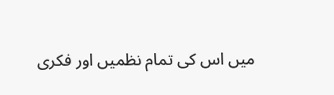میں اس کی تمام نظمیں اور فکری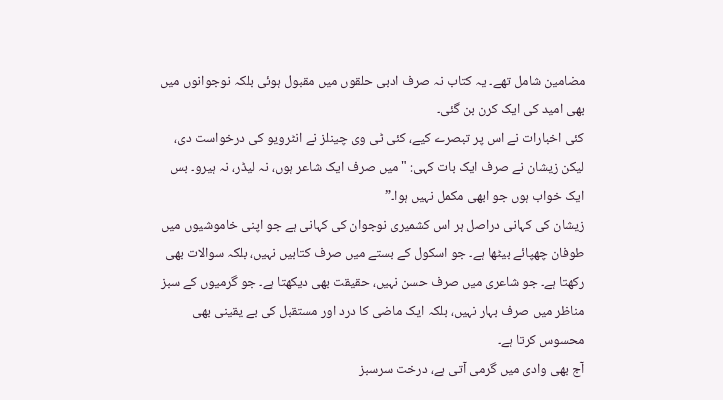مضامین شامل تھے۔ یہ کتاب نہ صرف ادبی حلقوں میں مقبول ہوئی بلکہ نوجوانوں میں بھی امید کی ایک کرن بن گئی۔
کئی اخبارات نے اس پر تبصرے کیے، کئی ٹی وی چینلز نے انٹرویو کی درخواست دی، لیکن زیشان نے صرف ایک بات کہی: "میں صرف ایک شاعر ہوں، نہ لیڈر، نہ ہیرو۔ بس ایک خواب ہوں جو ابھی مکمل نہیں ہوا۔”
زیشان کی کہانی دراصل ہر اس کشمیری نوجوان کی کہانی ہے جو اپنی خاموشیوں میں طوفان چھپائے بیٹھا ہے۔ جو اسکول کے بستے میں صرف کتابیں نہیں، بلکہ سوالات بھی رکھتا ہے۔ جو شاعری میں صرف حسن نہیں، حقیقت بھی دیکھتا ہے۔ جو گرمیوں کے سبز مناظر میں صرف بہار نہیں، بلکہ ایک ماضی کا درد اور مستقبل کی بے یقینی بھی محسوس کرتا ہے۔
آج بھی وادی میں گرمی آتی ہے، درخت سرسبز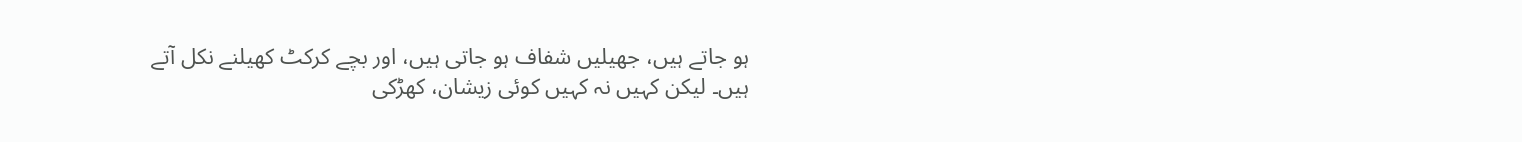ہو جاتے ہیں، جھیلیں شفاف ہو جاتی ہیں، اور بچے کرکٹ کھیلنے نکل آتے ہیں۔ لیکن کہیں نہ کہیں کوئی زیشان، کھڑکی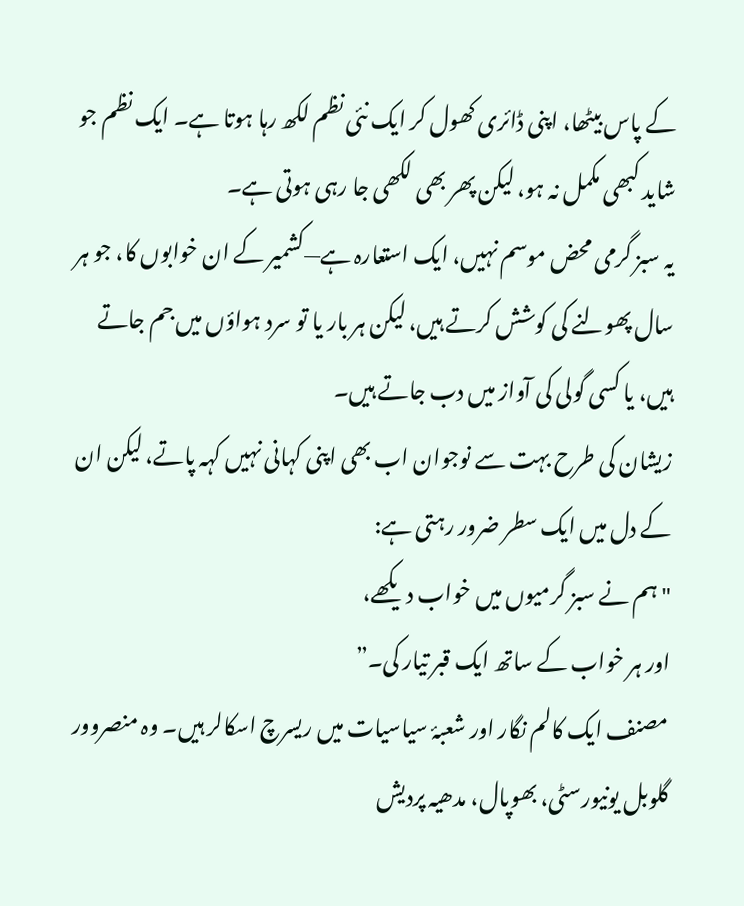کے پاس بیٹھا، اپنی ڈائری کھول کر ایک نئی نظم لکھ رہا ہوتا ہے۔ ایک نظم جو شاید کبھی مکمل نہ ہو، لیکن پھر بھی لکھی جا رہی ہوتی ہے۔
یہ سبز گرمی محض موسم نہیں، ایک استعارہ ہے—کشمیر کے ان خوابوں کا، جو ہر سال پھولنے کی کوشش کرتے ہیں، لیکن ہر بار یا تو سرد ہواؤں میں جم جاتے ہیں، یا کسی گولی کی آواز میں دب جاتے ہیں۔
زیشان کی طرح بہت سے نوجوان اب بھی اپنی کہانی نہیں کہہ پاتے، لیکن ان کے دل میں ایک سطر ضرور رہتی ہے:
"ہم نے سبز گرمیوں میں خواب دیکھے،
اور ہر خواب کے ساتھ ایک قبر تیار کی۔”
مصنف ایک کالم نگار اور شعبۂ سیاسیات میں ریسرچ اسکالر ہیں۔ وہ منصروور گلوبل یونیورسٹی، بھوپال، مدھیہ پردیش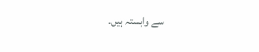سے وابستہ ہیں۔